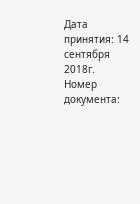Дата принятия: 14 сентября 2018г.
Номер документа: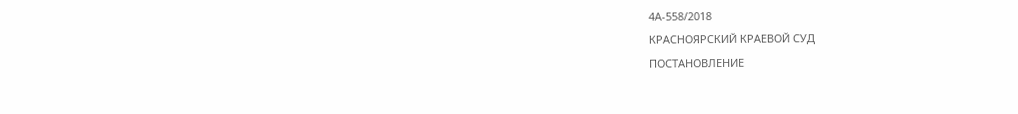4А-558/2018
КРАСНОЯРСКИЙ КРАЕВОЙ СУД
ПОСТАНОВЛЕНИЕ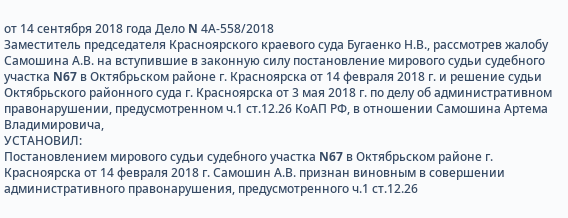от 14 сентября 2018 года Дело N 4А-558/2018
Заместитель председателя Красноярского краевого суда Бугаенко Н.В., рассмотрев жалобу Самошина А.В. на вступившие в законную силу постановление мирового судьи судебного участка N67 в Октябрьском районе г. Красноярска от 14 февраля 2018 г. и решение судьи Октябрьского районного суда г. Красноярска от 3 мая 2018 г. по делу об административном правонарушении, предусмотренном ч.1 ст.12.26 КоАП РФ, в отношении Самошина Артема Владимировича,
УСТАНОВИЛ:
Постановлением мирового судьи судебного участка N67 в Октябрьском районе г. Красноярска от 14 февраля 2018 г. Самошин А.В. признан виновным в совершении административного правонарушения, предусмотренного ч.1 ст.12.26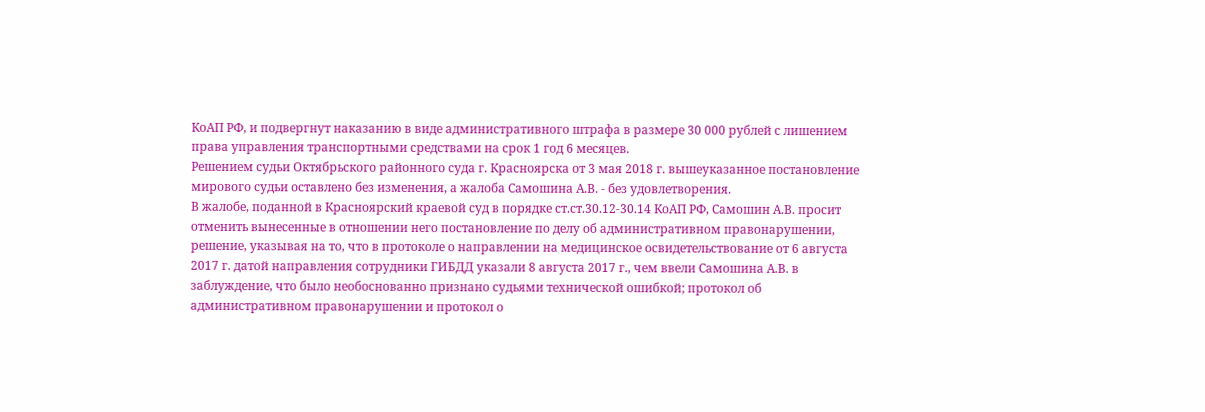КоАП РФ, и подвергнут наказанию в виде административного штрафа в размере 30 000 рублей с лишением права управления транспортными средствами на срок 1 год 6 месяцев.
Решением судьи Октябрьского районного суда г. Красноярска от 3 мая 2018 г. вышеуказанное постановление мирового судьи оставлено без изменения, а жалоба Самошина А.В. - без удовлетворения.
В жалобе, поданной в Красноярский краевой суд в порядке ст.ст.30.12-30.14 КоАП РФ, Самошин А.В. просит отменить вынесенные в отношении него постановление по делу об административном правонарушении, решение, указывая на то, что в протоколе о направлении на медицинское освидетельствование от 6 августа 2017 г. датой направления сотрудники ГИБДД указали 8 августа 2017 г., чем ввели Самошина А.В. в заблуждение, что было необоснованно признано судьями технической ошибкой; протокол об административном правонарушении и протокол о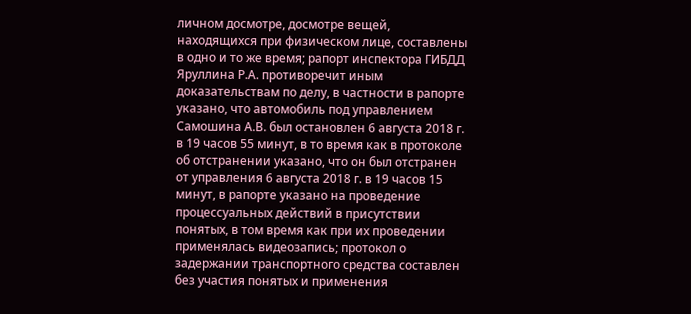личном досмотре, досмотре вещей, находящихся при физическом лице, составлены в одно и то же время; рапорт инспектора ГИБДД Яруллина Р.А. противоречит иным доказательствам по делу, в частности в рапорте указано, что автомобиль под управлением Самошина А.В. был остановлен 6 августа 2018 г. в 19 часов 55 минут, в то время как в протоколе об отстранении указано, что он был отстранен от управления 6 августа 2018 г. в 19 часов 15 минут, в рапорте указано на проведение процессуальных действий в присутствии понятых, в том время как при их проведении применялась видеозапись; протокол о задержании транспортного средства составлен без участия понятых и применения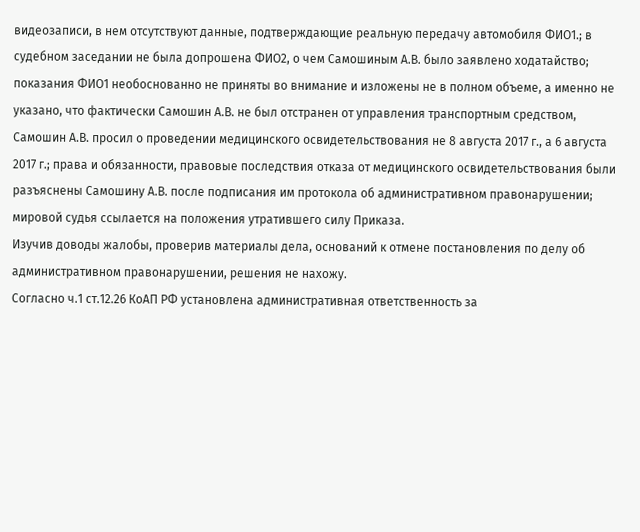видеозаписи, в нем отсутствуют данные, подтверждающие реальную передачу автомобиля ФИО1.; в судебном заседании не была допрошена ФИО2, о чем Самошиным А.В. было заявлено ходатайство; показания ФИО1 необоснованно не приняты во внимание и изложены не в полном объеме, а именно не указано, что фактически Самошин А.В. не был отстранен от управления транспортным средством, Самошин А.В. просил о проведении медицинского освидетельствования не 8 августа 2017 г., а 6 августа 2017 г.; права и обязанности, правовые последствия отказа от медицинского освидетельствования были разъяснены Самошину А.В. после подписания им протокола об административном правонарушении; мировой судья ссылается на положения утратившего силу Приказа.
Изучив доводы жалобы, проверив материалы дела, оснований к отмене постановления по делу об административном правонарушении, решения не нахожу.
Согласно ч.1 ст.12.26 КоАП РФ установлена административная ответственность за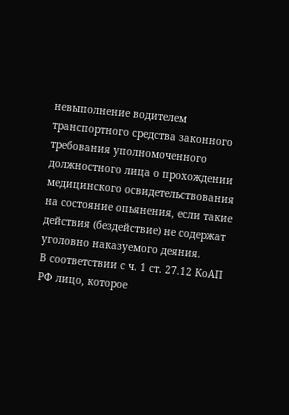невыполнение водителем транспортного средства законного требования уполномоченного должностного лица о прохождении медицинского освидетельствования на состояние опьянения, если такие действия (бездействие) не содержат уголовно наказуемого деяния.
В соответствии с ч. 1 ст. 27.12 КоАП РФ лицо, которое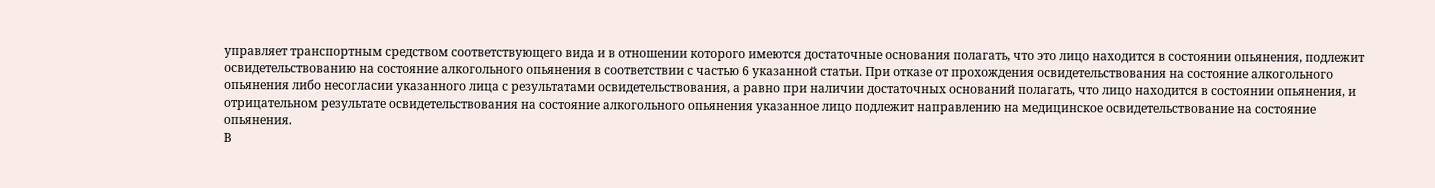управляет транспортным средством соответствующего вида и в отношении которого имеются достаточные основания полагать, что это лицо находится в состоянии опьянения, подлежит освидетельствованию на состояние алкогольного опьянения в соответствии с частью 6 указанной статьи. При отказе от прохождения освидетельствования на состояние алкогольного опьянения либо несогласии указанного лица с результатами освидетельствования, а равно при наличии достаточных оснований полагать, что лицо находится в состоянии опьянения, и отрицательном результате освидетельствования на состояние алкогольного опьянения указанное лицо подлежит направлению на медицинское освидетельствование на состояние опьянения.
В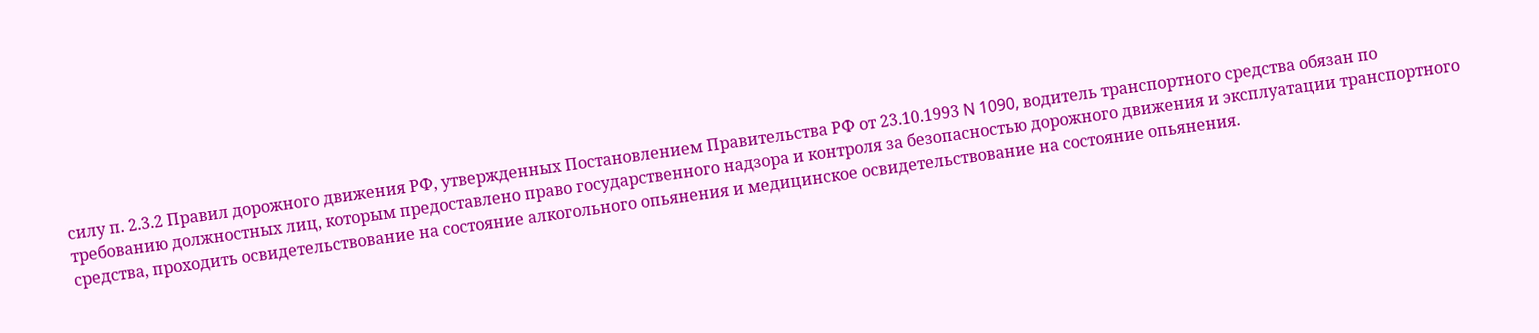силу п. 2.3.2 Правил дорожного движения РФ, утвержденных Постановлением Правительства РФ от 23.10.1993 N 1090, водитель транспортного средства обязан по требованию должностных лиц, которым предоставлено право государственного надзора и контроля за безопасностью дорожного движения и эксплуатации транспортного средства, проходить освидетельствование на состояние алкогольного опьянения и медицинское освидетельствование на состояние опьянения.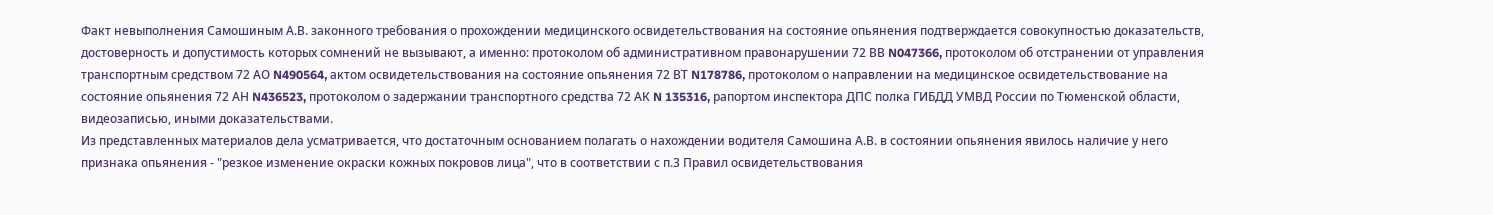Факт невыполнения Самошиным А.В. законного требования о прохождении медицинского освидетельствования на состояние опьянения подтверждается совокупностью доказательств, достоверность и допустимость которых сомнений не вызывают, а именно: протоколом об административном правонарушении 72 ВВ N047366, протоколом об отстранении от управления транспортным средством 72 АО N490564, актом освидетельствования на состояние опьянения 72 ВТ N178786, протоколом о направлении на медицинское освидетельствование на состояние опьянения 72 АН N436523, протоколом о задержании транспортного средства 72 АК N 135316, рапортом инспектора ДПС полка ГИБДД УМВД России по Тюменской области, видеозаписью, иными доказательствами.
Из представленных материалов дела усматривается, что достаточным основанием полагать о нахождении водителя Самошина А.В. в состоянии опьянения явилось наличие у него признака опьянения - "резкое изменение окраски кожных покровов лица", что в соответствии с п.3 Правил освидетельствования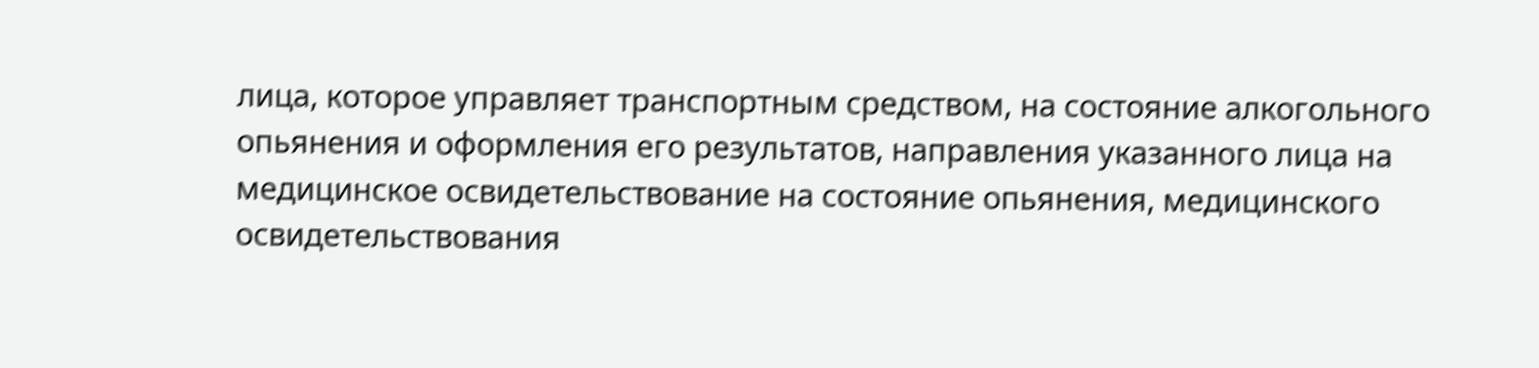лица, которое управляет транспортным средством, на состояние алкогольного опьянения и оформления его результатов, направления указанного лица на медицинское освидетельствование на состояние опьянения, медицинского освидетельствования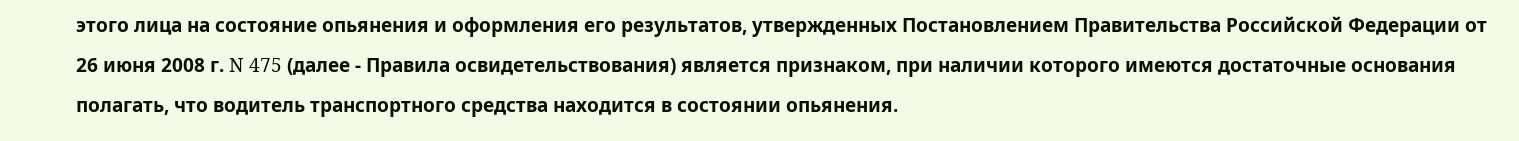этого лица на состояние опьянения и оформления его результатов, утвержденных Постановлением Правительства Российской Федерации от 26 июня 2008 г. N 475 (далее - Правила освидетельствования) является признаком, при наличии которого имеются достаточные основания полагать, что водитель транспортного средства находится в состоянии опьянения.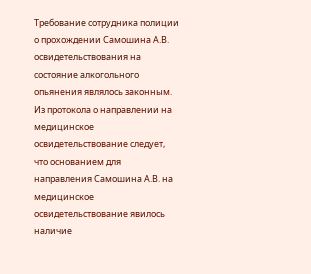Требование сотрудника полиции о прохождении Самошина А.В. освидетельствования на состояние алкогольного опьянения являлось законным.
Из протокола о направлении на медицинское освидетельствование следует, что основанием для направления Самошина А.В. на медицинское освидетельствование явилось наличие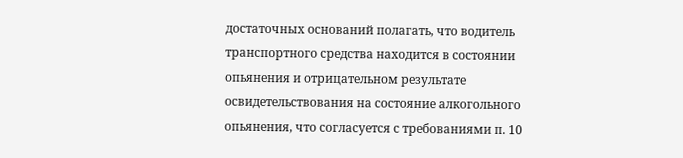достаточных оснований полагать, что водитель транспортного средства находится в состоянии опьянения и отрицательном результате освидетельствования на состояние алкогольного опьянения, что согласуется с требованиями п. 10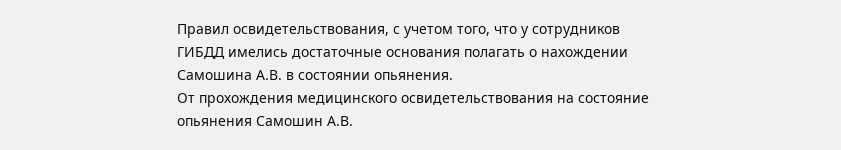Правил освидетельствования, с учетом того, что у сотрудников ГИБДД имелись достаточные основания полагать о нахождении Самошина А.В. в состоянии опьянения.
От прохождения медицинского освидетельствования на состояние опьянения Самошин А.В.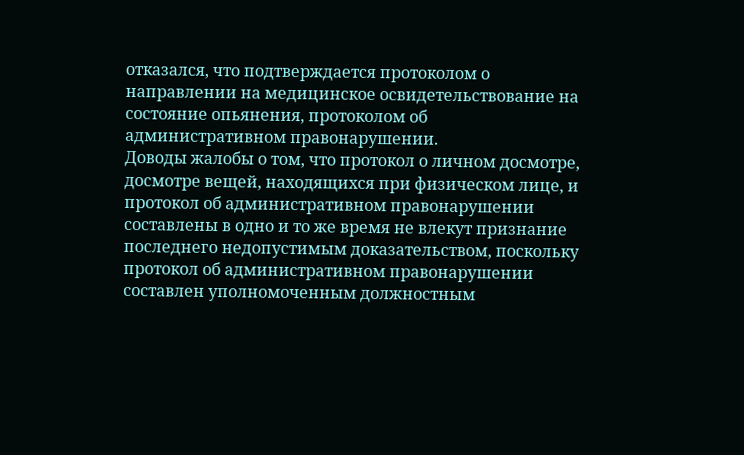отказался, что подтверждается протоколом о направлении на медицинское освидетельствование на состояние опьянения, протоколом об административном правонарушении.
Доводы жалобы о том, что протокол о личном досмотре, досмотре вещей, находящихся при физическом лице, и протокол об административном правонарушении составлены в одно и то же время не влекут признание последнего недопустимым доказательством, поскольку протокол об административном правонарушении составлен уполномоченным должностным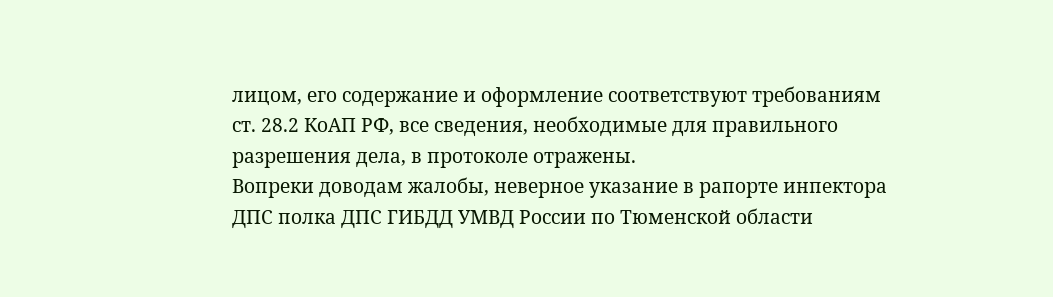лицом, его содержание и оформление соответствуют требованиям ст. 28.2 КоАП РФ, все сведения, необходимые для правильного разрешения дела, в протоколе отражены.
Вопреки доводам жалобы, неверное указание в рапорте инпектора ДПС полка ДПС ГИБДД УМВД России по Тюменской области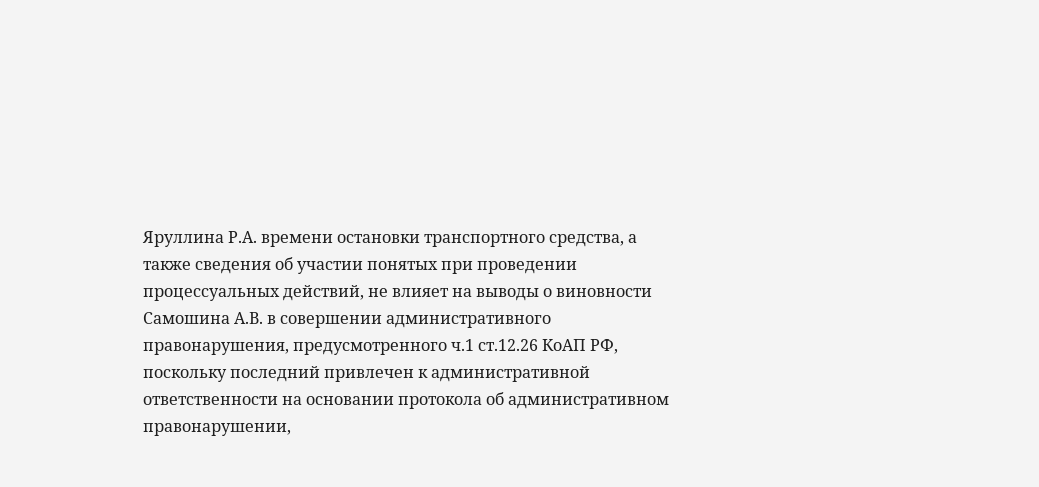Яруллина Р.А. времени остановки транспортного средства, а также сведения об участии понятых при проведении процессуальных действий, не влияет на выводы о виновности Самошина А.В. в совершении административного правонарушения, предусмотренного ч.1 ст.12.26 КоАП РФ, поскольку последний привлечен к административной ответственности на основании протокола об административном правонарушении,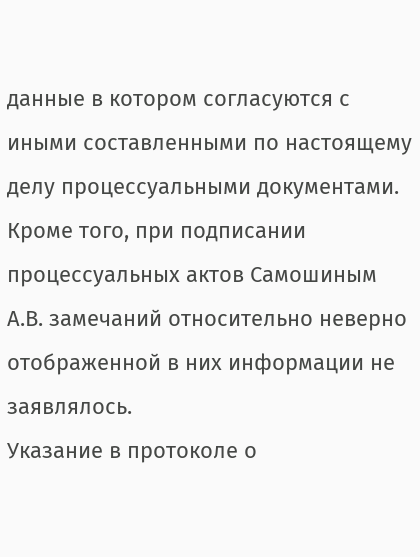данные в котором согласуются с иными составленными по настоящему делу процессуальными документами.
Кроме того, при подписании процессуальных актов Самошиным А.В. замечаний относительно неверно отображенной в них информации не заявлялось.
Указание в протоколе о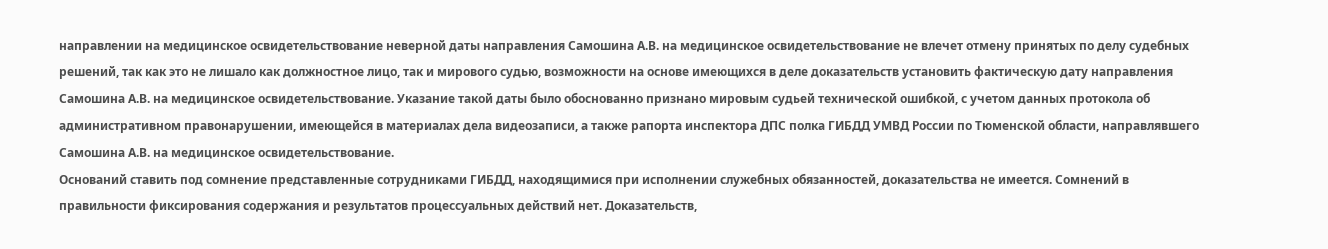направлении на медицинское освидетельствование неверной даты направления Самошина А.В. на медицинское освидетельствование не влечет отмену принятых по делу судебных решений, так как это не лишало как должностное лицо, так и мирового судью, возможности на основе имеющихся в деле доказательств установить фактическую дату направления Самошина А.В. на медицинское освидетельствование. Указание такой даты было обоснованно признано мировым судьей технической ошибкой, с учетом данных протокола об административном правонарушении, имеющейся в материалах дела видеозаписи, а также рапорта инспектора ДПС полка ГИБДД УМВД России по Тюменской области, направлявшего Самошина А.В. на медицинское освидетельствование.
Оснований ставить под сомнение представленные сотрудниками ГИБДД, находящимися при исполнении служебных обязанностей, доказательства не имеется. Сомнений в правильности фиксирования содержания и результатов процессуальных действий нет. Доказательств,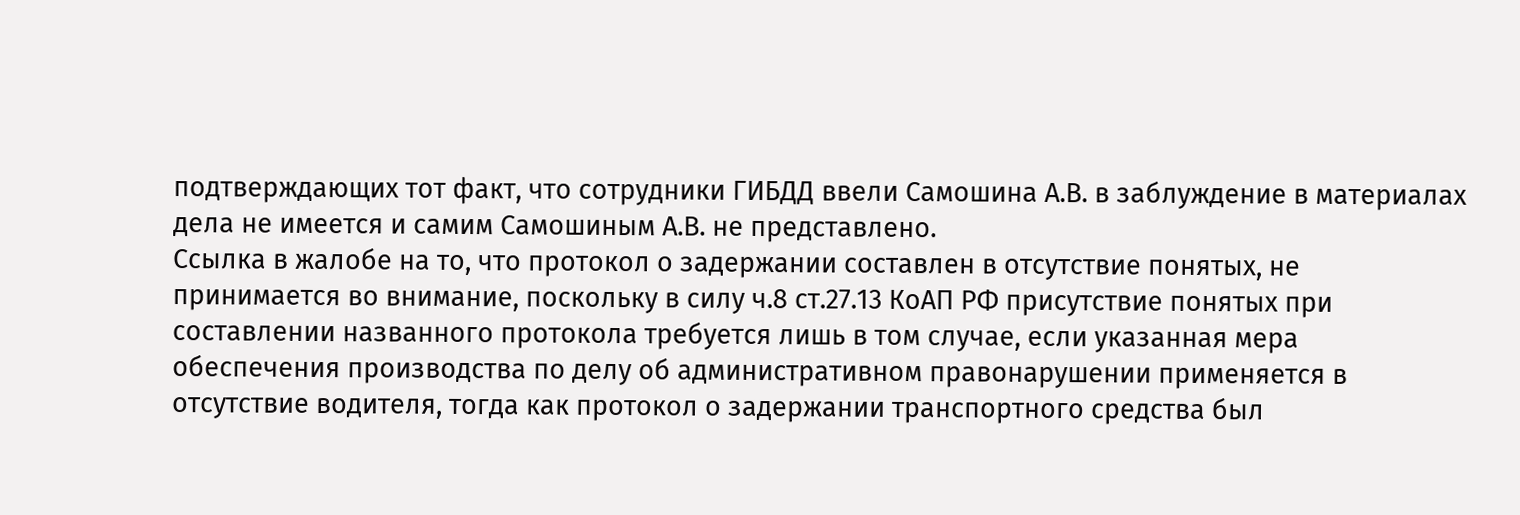подтверждающих тот факт, что сотрудники ГИБДД ввели Самошина А.В. в заблуждение в материалах дела не имеется и самим Самошиным А.В. не представлено.
Ссылка в жалобе на то, что протокол о задержании составлен в отсутствие понятых, не принимается во внимание, поскольку в силу ч.8 ст.27.13 КоАП РФ присутствие понятых при составлении названного протокола требуется лишь в том случае, если указанная мера обеспечения производства по делу об административном правонарушении применяется в отсутствие водителя, тогда как протокол о задержании транспортного средства был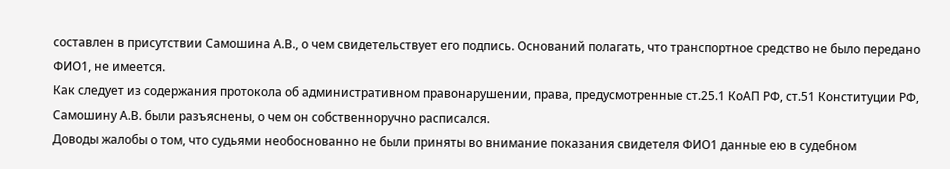составлен в присутствии Самошина А.В., о чем свидетельствует его подпись. Оснований полагать, что транспортное средство не было передано ФИО1, не имеется.
Как следует из содержания протокола об административном правонарушении, права, предусмотренные ст.25.1 КоАП РФ, ст.51 Конституции РФ, Самошину А.В. были разъяснены, о чем он собственноручно расписался.
Доводы жалобы о том, что судьями необоснованно не были приняты во внимание показания свидетеля ФИО1 данные ею в судебном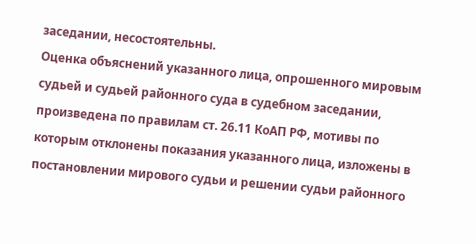заседании, несостоятельны.
Оценка объяснений указанного лица, опрошенного мировым судьей и судьей районного суда в судебном заседании, произведена по правилам ст. 26.11 КоАП РФ, мотивы по которым отклонены показания указанного лица, изложены в постановлении мирового судьи и решении судьи районного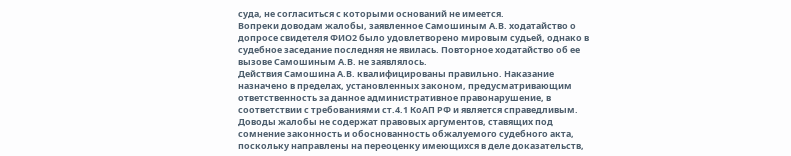суда, не согласиться с которыми оснований не имеется.
Вопреки доводам жалобы, заявленное Самошиным А.В. ходатайство о допросе свидетеля ФИО2 было удовлетворено мировым судьей, однако в судебное заседание последняя не явилась. Повторное ходатайство об ее вызове Самошиным А.В. не заявлялось.
Действия Самошина А.В. квалифицированы правильно. Наказание назначено в пределах, установленных законом, предусматривающим ответственность за данное административное правонарушение, в соответствии с требованиями ст.4.1 КоАП РФ и является справедливым.
Доводы жалобы не содержат правовых аргументов, ставящих под сомнение законность и обоснованность обжалуемого судебного акта, поскольку направлены на переоценку имеющихся в деле доказательств,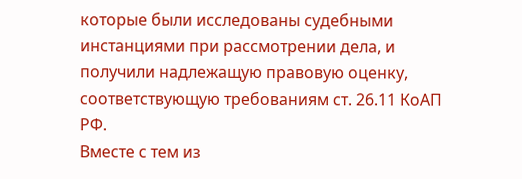которые были исследованы судебными инстанциями при рассмотрении дела, и получили надлежащую правовую оценку, соответствующую требованиям ст. 26.11 КоАП РФ.
Вместе с тем из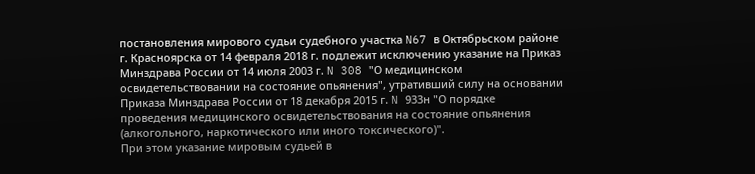постановления мирового судьи судебного участка N67 в Октябрьском районе г. Красноярска от 14 февраля 2018 г. подлежит исключению указание на Приказ Минздрава России от 14 июля 2003 г. N 308 "О медицинском освидетельствовании на состояние опьянения", утративший силу на основании Приказа Минздрава России от 18 декабря 2015 г. N 933н "О порядке проведения медицинского освидетельствования на состояние опьянения (алкогольного, наркотического или иного токсического)".
При этом указание мировым судьей в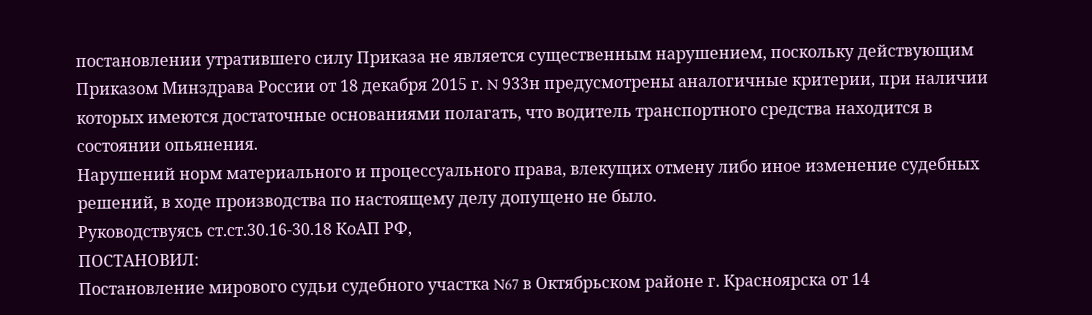постановлении утратившего силу Приказа не является существенным нарушением, поскольку действующим Приказом Минздрава России от 18 декабря 2015 г. N 933н предусмотрены аналогичные критерии, при наличии которых имеются достаточные основаниями полагать, что водитель транспортного средства находится в состоянии опьянения.
Нарушений норм материального и процессуального права, влекущих отмену либо иное изменение судебных решений, в ходе производства по настоящему делу допущено не было.
Руководствуясь ст.ст.30.16-30.18 КоАП РФ,
ПОСТАНОВИЛ:
Постановление мирового судьи судебного участка N67 в Октябрьском районе г. Красноярска от 14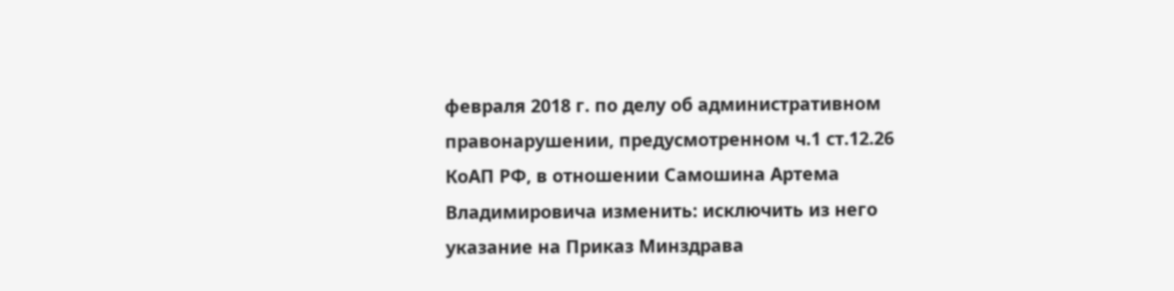февраля 2018 г. по делу об административном правонарушении, предусмотренном ч.1 ст.12.26 КоАП РФ, в отношении Самошина Артема Владимировича изменить: исключить из него указание на Приказ Минздрава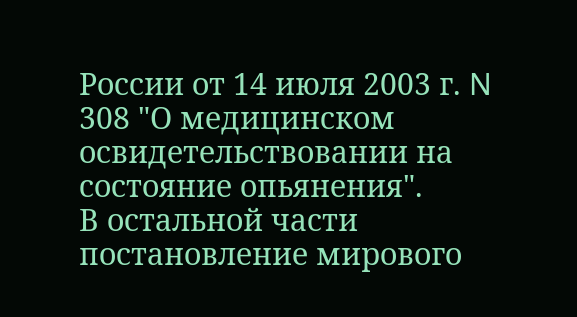России от 14 июля 2003 г. N 308 "О медицинском освидетельствовании на состояние опьянения".
В остальной части постановление мирового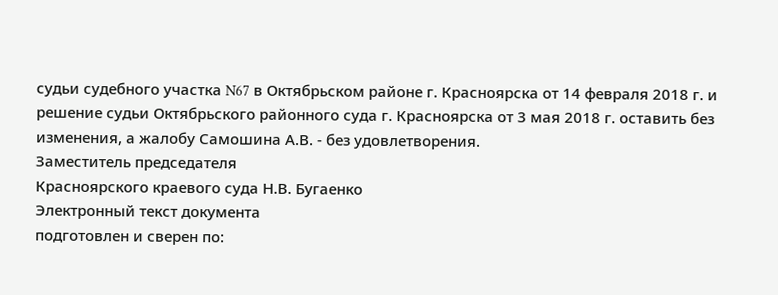судьи судебного участка N67 в Октябрьском районе г. Красноярска от 14 февраля 2018 г. и решение судьи Октябрьского районного суда г. Красноярска от 3 мая 2018 г. оставить без изменения, а жалобу Самошина А.В. - без удовлетворения.
Заместитель председателя
Красноярского краевого суда Н.В. Бугаенко
Электронный текст документа
подготовлен и сверен по: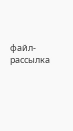файл-рассылка